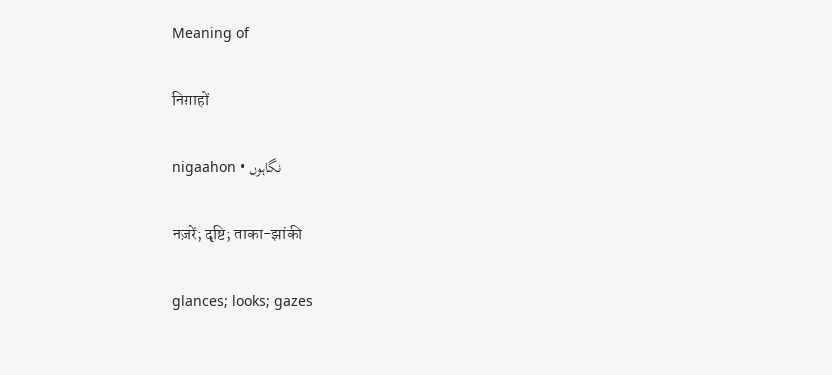Meaning of

निग़ाहों

nigaahon • نگاہوں

नज़रें; दृष्टि; ताका-झांकी

glances; looks; gazes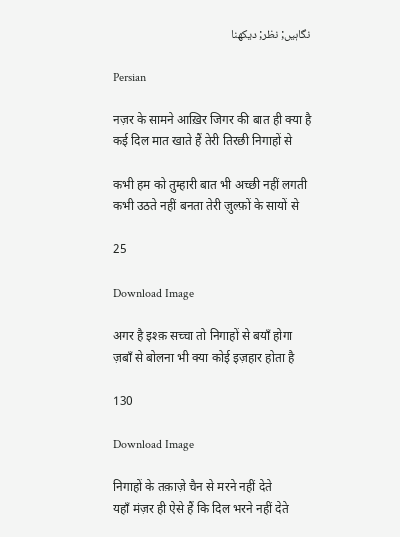نگاہیں; نظر; دیکھنا

Persian

नज़र के सामने आख़िर जिगर की बात ही क्या है
कई दिल मात खाते हैं तेरी तिरछी निगाहों से

कभी हम को तुम्हारी बात भी अच्छी नहीं लगती
कभी उठते नहीं बनता तेरी ज़ुल्फ़ों के सायों से

25

Download Image

अगर है इश्क़ सच्चा तो निगाहों से बयाँ होगा
ज़बाँ से बोलना भी क्या कोई इज़हार होता है

130

Download Image

निगाहों के तक़ाज़े चैन से मरने नहीं देते
यहाँ मंज़र ही ऐसे हैं कि दिल भरने नहीं देते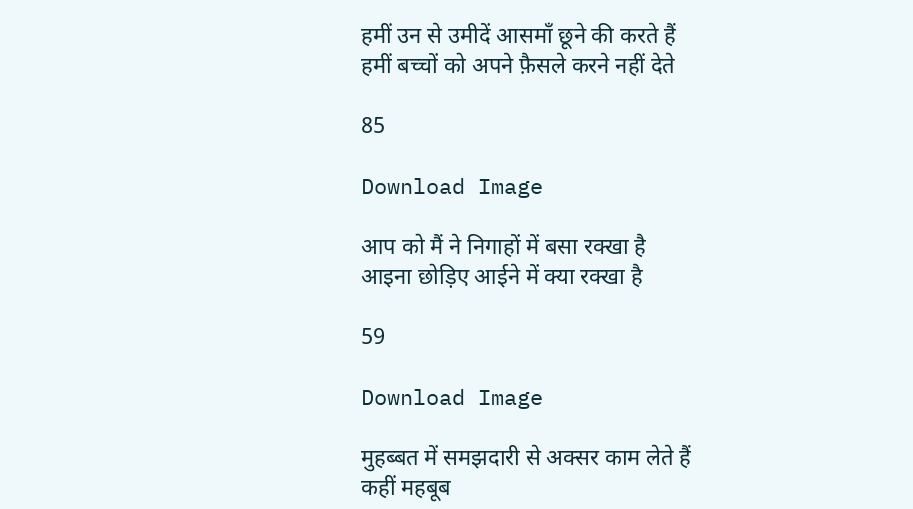हमीं उन से उमीदें आसमाँ छूने की करते हैं
हमीं बच्चों को अपने फ़ैसले करने नहीं देते

85

Download Image

आप को मैं ने निगाहों में बसा रक्खा है
आइना छोड़िए आईने में क्या रक्खा है

59

Download Image

मुहब्बत में समझदारी से अक्सर काम लेते हैं
कहीं महबूब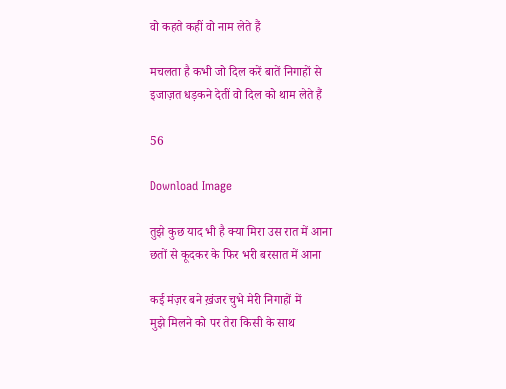वो कहते कहीं वो नाम लेते हैं

मचलता है कभी जो दिल करें बातें निगाहों से
इजाज़त धड़कने देतीं वो दिल को थाम लेते हैं

56

Download Image

तुझे कुछ याद भी है क्या मिरा उस रात में आना
छतों से कूदकर के फिर भरी बरसात में आना

कई मंज़र बने ख़ंजर चुभे मेरी निगाहों में
मुझे मिलने को पर तेरा किसी के साथ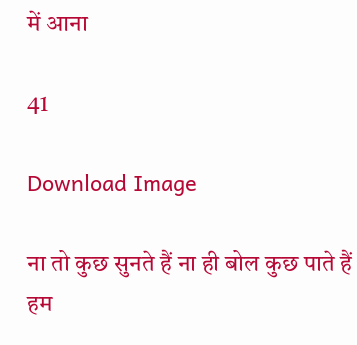में आना

41

Download Image

ना तो कुछ सुनते हैं ना ही बोल कुछ पाते हैं हम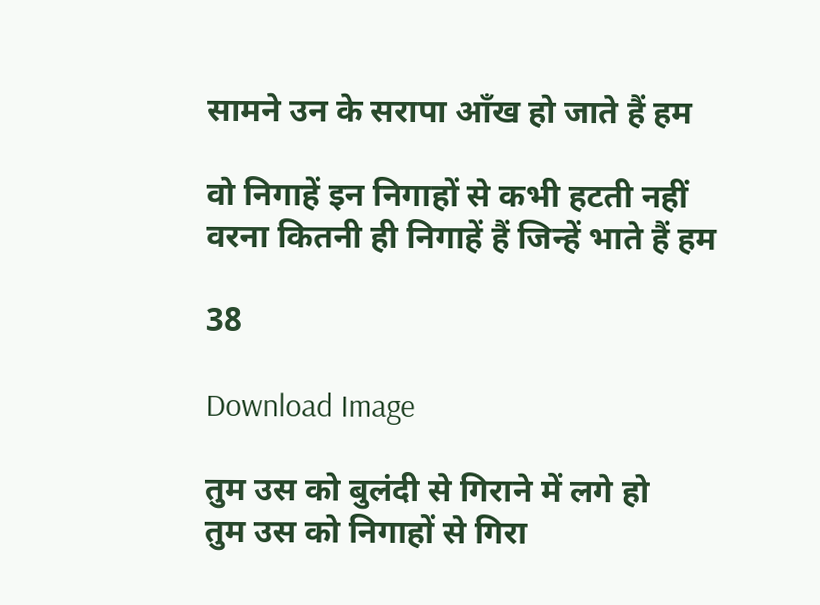सामने उन के सरापा आँख हो जाते हैं हम

वो निगाहें इन निगाहों से कभी हटती नहीं
वरना कितनी ही निगाहें हैं जिन्हें भाते हैं हम

38

Download Image

तुम उस को बुलंदी से गिराने में लगे हो
तुम उस को निगाहों से गिरा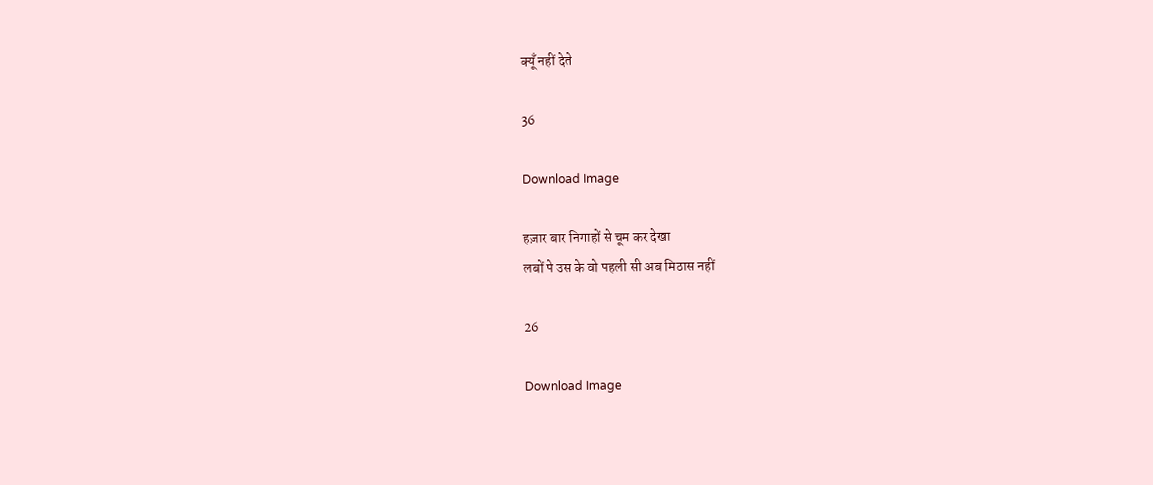क्यूँ नहीं देते

36

Download Image

हज़ार बार निगाहों से चूम कर देखा
लबों पे उस के वो पहली सी अब मिठास नहीं

26

Download Image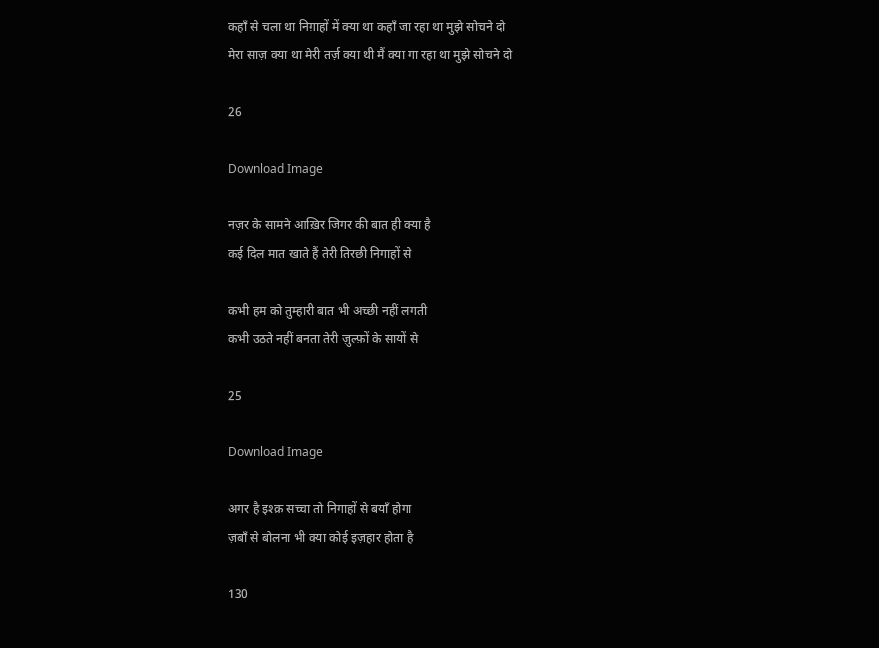कहाँ से चला था निग़ाहों में क्या था कहाँ जा रहा था मुझे सोचने दो
मेरा साज़ क्या था मेरी तर्ज़ क्या थी मैं क्या गा रहा था मुझे सोचने दो

26

Download Image

नज़र के सामने आख़िर जिगर की बात ही क्या है
कई दिल मात खाते हैं तेरी तिरछी निगाहों से

कभी हम को तुम्हारी बात भी अच्छी नहीं लगती
कभी उठते नहीं बनता तेरी ज़ुल्फ़ों के सायों से

25

Download Image

अगर है इश्क़ सच्चा तो निगाहों से बयाँ होगा
ज़बाँ से बोलना भी क्या कोई इज़हार होता है

130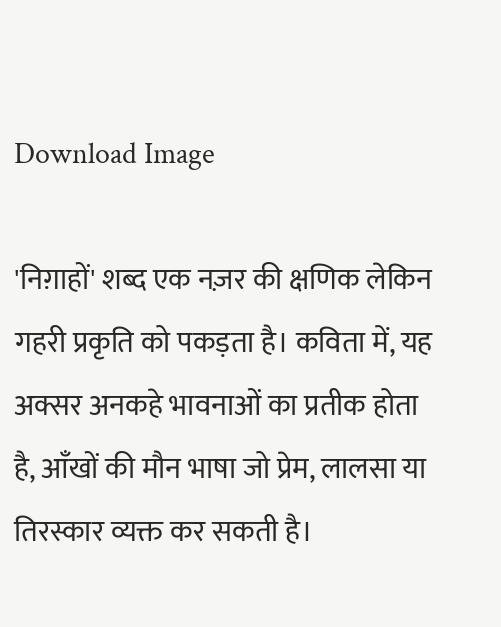Download Image

'निग़ाहों' शब्द एक नज़र की क्षणिक लेकिन गहरी प्रकृति को पकड़ता है। कविता में, यह अक्सर अनकहे भावनाओं का प्रतीक होता है, आँखों की मौन भाषा जो प्रेम, लालसा या तिरस्कार व्यक्त कर सकती है।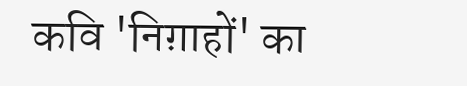कवि 'निग़ाहों' का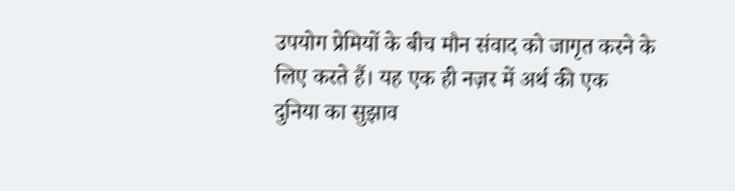उपयोग प्रेमियों के बीच मौन संवाद को जागृत करने के लिए करते हैं। यह एक ही नज़र में अर्थ की एक दुनिया का सुझाव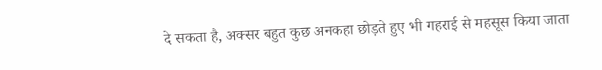दे सकता है, अक्सर बहुत कुछ अनकहा छोड़ते हुए भी गहराई से महसूस किया जाता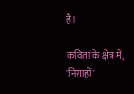है।

कविता के क्षेत्र में, 'निग़ाहों'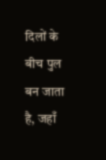दिलों के बीच पुल बन जाता है, जहाँ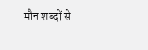मौन शब्दों से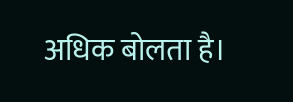अधिक बोलता है।